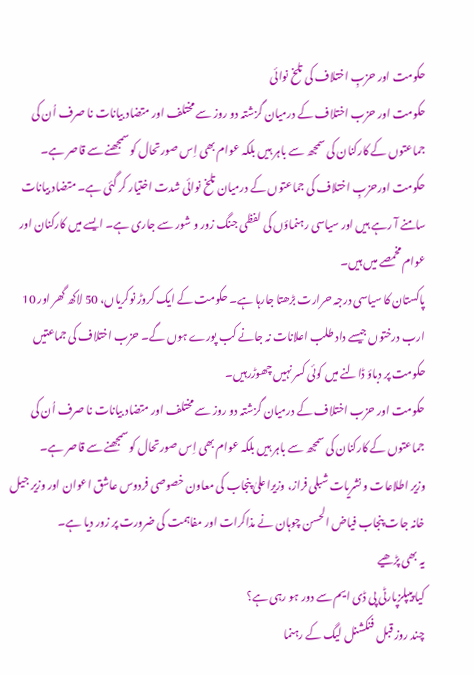حکومت اور حزبِ اختلاف کی تلخ نوائی
حکومت اور حزب اختلاف کے درمیان گزشتہ دو روز سے مختلف اور متضاد بیانات نا صرف اُن کی جماعتوں کے کارکنان کی سمجھ سے باہر ہیں بلکہ عوام بھی اِس صورتحال کو سمجھنے سے قاصر ہے۔
حکومت اورحزبِ اختلاف کی جماعتوں کے درمیان تلخ نوائی شدت اختیار کر گئی ہے۔ متضاد بیانات سامنے آ رہے ہیں اور سیاسی رہنماؤں کی لفظی جنگ زور و شور سے جاری ہے۔ ایسے میں کارکنان اور عوام مخمصے میں ہیں۔
پاکستان کا سیاسی درجہ حرارت بڑھتا جارہا ہے۔ حکومت کے ایک کروڑ نوکریاں، 50 لاکھ گھر اور 10 ارب درختوں جیسے داد طلب اعلانات نہ جانے کب پورے ہوں گے۔ حزب اختلاف کی جماعتیں حکومت پر دباؤ ڈالنے میں کوئی کسر نہیں چھوڑرہیں۔
حکومت اور حزب اختلاف کے درمیان گزشتہ دو روز سے مختلف اور متضاد بیانات نا صرف اُن کی جماعتوں کے کارکنان کی سمجھ سے باہر ہیں بلکہ عوام بھی اِس صورتحال کو سمجھنے سے قاصر ہے۔
وزیر اطلاعات و نشریات شبلی فراز، وزیراعلیٰ پنجاب کی معاون خصوصی فردوس عاشق اعوان اور وزیر جیل خانہ جات پنجاب فیاض الحسن چوہان نے مذاکرات اور مفاہمت کی ضرورت پر زور دیا ہے۔
یہ بھی پڑھیے
کیا پیپلزپارٹی پی ڈی ایم سے دور ہو رہی ہے؟
چند روز قبل فنکشنل لیگ کے رہنما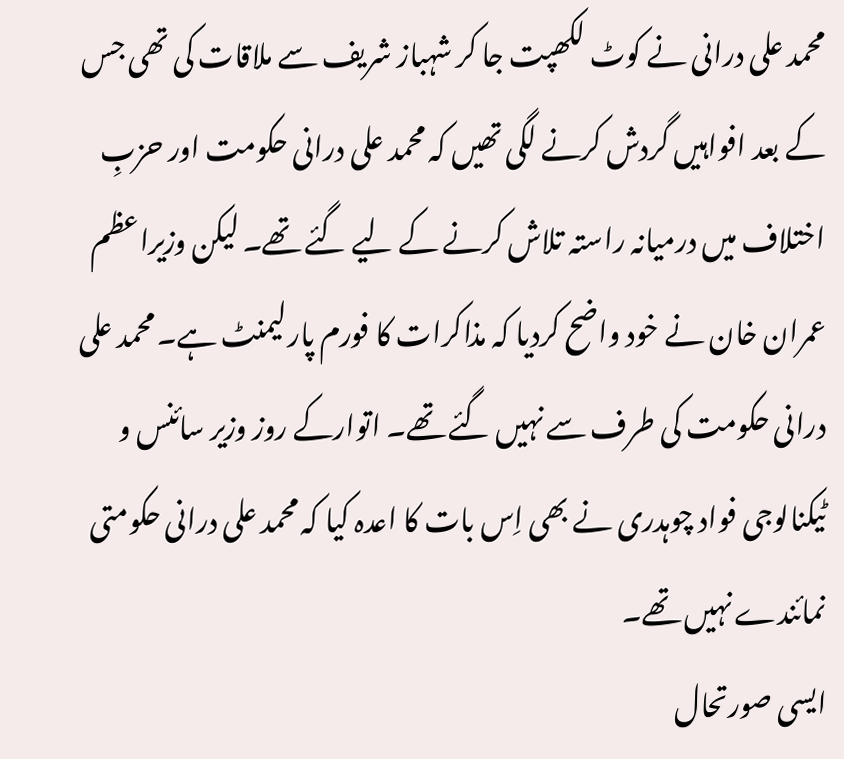محمد علی درانی نے کوٹ لکھپت جا کر شہباز شریف سے ملاقات کی تھی جس کے بعد افواہیں گردش کرنے لگی تھیں کہ محمد علی درانی حکومت اور حزبِ اختلاف میں درمیانہ راستہ تلاش کرنے کے لیے گئے تھے۔ لیکن وزیراعظم عمران خان نے خود واضح کردیا کہ مذاکرات کا فورم پارلیمنٹ ہے۔ محمد علی درانی حکومت کی طرف سے نہیں گئے تھے۔ اتوارکے روز وزیر سائنس و ٹیکنالوجی فواد چوہدری نے بھی اِس بات کا اعدہ کیا کہ محمد علی درانی حکومتی نمائندے نہیں تھے۔
ایسی صورتحال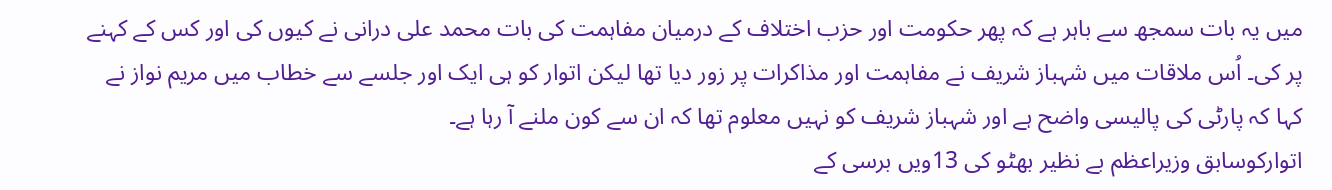میں یہ بات سمجھ سے باہر ہے کہ پھر حکومت اور حزب اختلاف کے درمیان مفاہمت کی بات محمد علی درانی نے کیوں کی اور کس کے کہنے پر کی۔ اُس ملاقات میں شہباز شریف نے مفاہمت اور مذاکرات پر زور دیا تھا لیکن اتوار کو ہی ایک اور جلسے سے خطاب میں مریم نواز نے کہا کہ پارٹی کی پالیسی واضح ہے اور شہباز شریف کو نہیں معلوم تھا کہ ان سے کون ملنے آ رہا ہے۔
اتوارکوسابق وزیراعظم بے نظیر بھٹو کی 13ویں برسی کے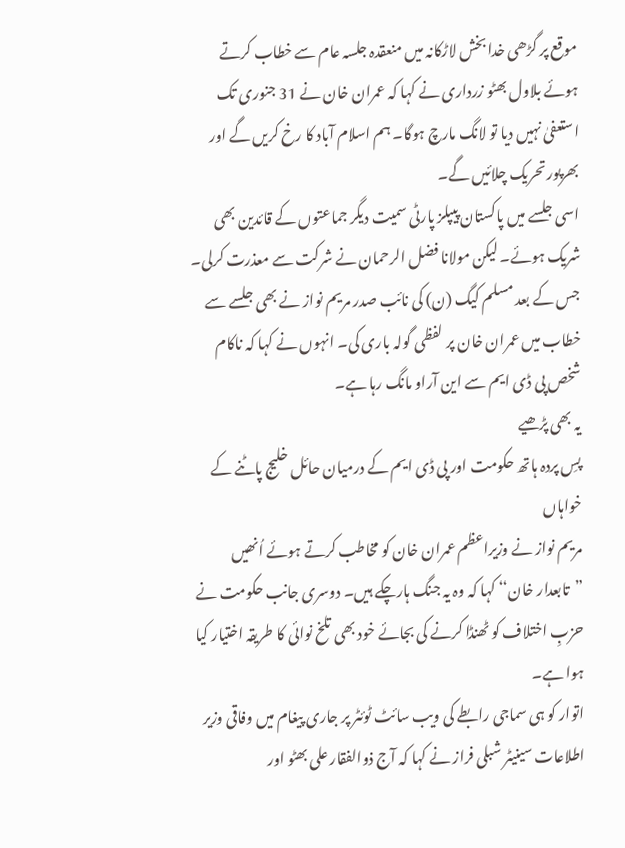موقع پر گڑھی خدا بخش لاڑکانہ میں منعقدہ جلسہ عام سے خطاب کرتے ہوئے بلاول بھٹو زرداری نے کہا کہ عمران خان نے 31 جنوری تک استعفیٰ نہیں دیا تو لانگ مارچ ہوگا۔ ہم اسلام آباد کا رخ کریں گے اور بھرپور تحریک چلائیں گے۔
اسی جلسے میں پاکستان پیپلز پارٹی سمیت دیگر جماعتوں کے قائدین بھی شریک ہوئے۔ لیکن مولانا فضل الرحمان نے شرکت سے معذرت کرلی۔
جس کے بعد مسلم کیگ (ن) کی نائب صدر مریم نواز نے بھی جلسے سے خطاب میں عمران خان پر لفظی گولہ باری کی۔ انہوں نے کہا کہ ناکام شخص پی ڈی ایم سے این آراو مانگ رہا ہے۔
یہ بھی پڑھیے
پسِ پردہ ہاتھ حکومت اور پی ڈی ایم کے درمیان حائل خلیج پاٹنے کے خواہاں
مریم نواز نے وزیراعظم عمران خان کو مخاطب کرتے ہوئے اُنھیں ”تابعدار خان‘‘ کہا کہ وہ یہ جنگ ہارچکے ہیں۔ دوسری جانب حکومت نے حزبِ اختلاف کو ٹھنڈا کرنے کی بجائے خود بھی تلخ نوائی کا طریقہ اختیار کیا ہوا ہے۔
اتوار کو ہی سماجی رابطے کی ویب سائٹ ٹوئٹر پر جاری پیغام میں وفاقی وزیر اطلاعات سینیٹر شبلی فراز نے کہا کہ آج ذوالفقار علی بھٹو اور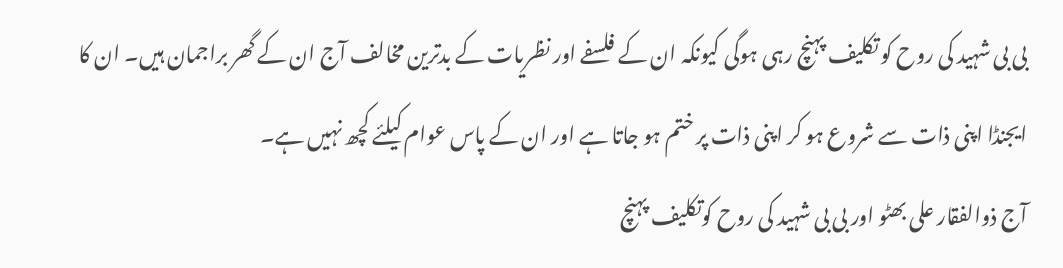بی بی شہید کی روح کو تکلیف پہنچ رہی ہوگی کیونکہ ان کے فلسفے اور نظریات کے بدترین مخالف آج ان کے گھر براجمان ہیں۔ ان کا ایجنڈا اپنی ذات سے شروع ہو کر اپنی ذات پر ختم ہو جاتا ہے اور ان کے پاس عوام کیلئے کچھ نہیں ہے۔
آج ذوالفقار علی بھٹو اور بی بی شہید کی روح کوتکلیف پہنچ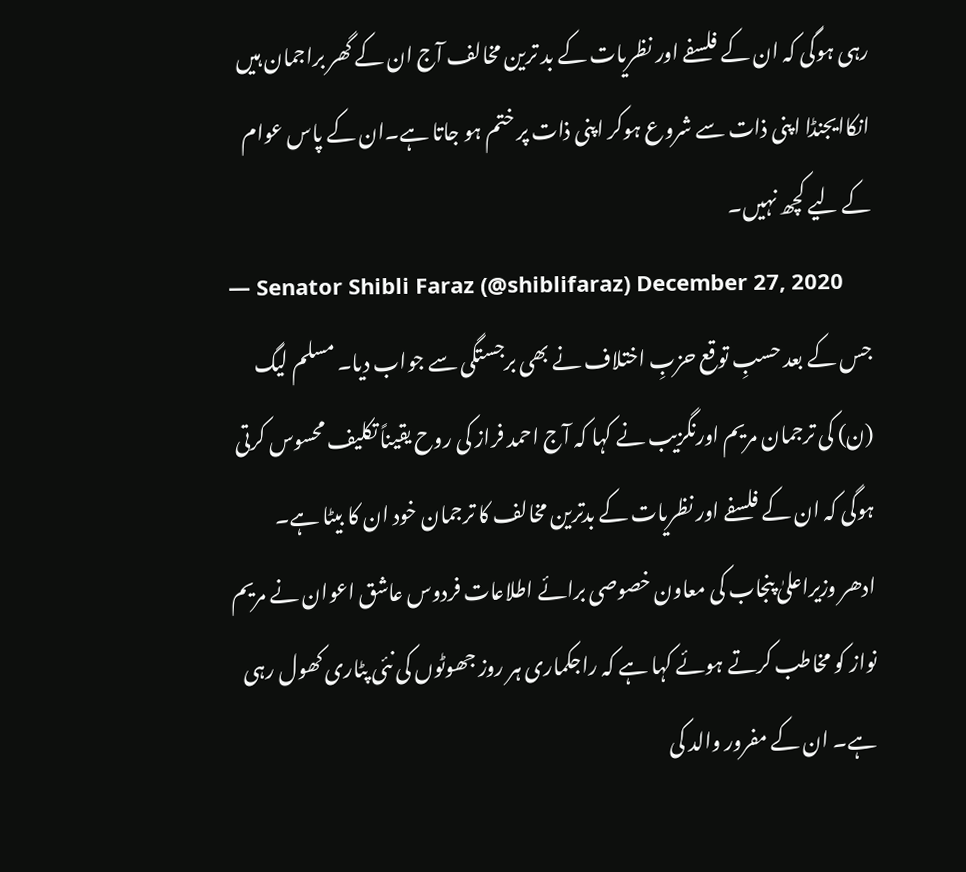رہی ہوگی کہ ان کے فلسفے اور نظریات کے بد ترین مخالف آج ان کے گھر براجمان ہیں انکاایجنڈا اپنی ذات سے شروع ہوکر اپنی ذات پر ختم ہو جاتا ہے۔ان کے پاس عوام کے لیے کچھ نہیں۔
— Senator Shibli Faraz (@shiblifaraz) December 27, 2020
جس کے بعد حسبِ توقع حزبِ اختلاف نے بھی برجستگی سے جواب دیا۔ مسلم لیگ (ن) کی ترجمان مریم اورنگزیب نے کہا کہ آج احمد فراز کی روح یقیناً تکلیف محسوس کرتی ہوگی کہ ان کے فلسفے اور نظریات کے بدترین مخالف کا ترجمان خود ان کا بیٹا ہے۔
ادھر وزیراعلیٰ پنجاب کی معاون خصوصی برائے اطلاعات فردوس عاشق اعوان نے مریم نواز کو مخاطب کرتے ہوئے کہا ہے کہ راجکماری ہر روز جھوٹوں کی نئی پٹاری کھول رہی ہے۔ ان کے مفرور والد کی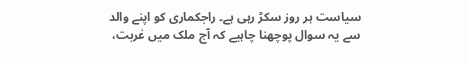سیاست ہر روز سکڑ رہی ہے۔ راجکماری کو اپنے والد سے یہ سوال پوچھنا چاہیے کہ آج ملک میں غربت،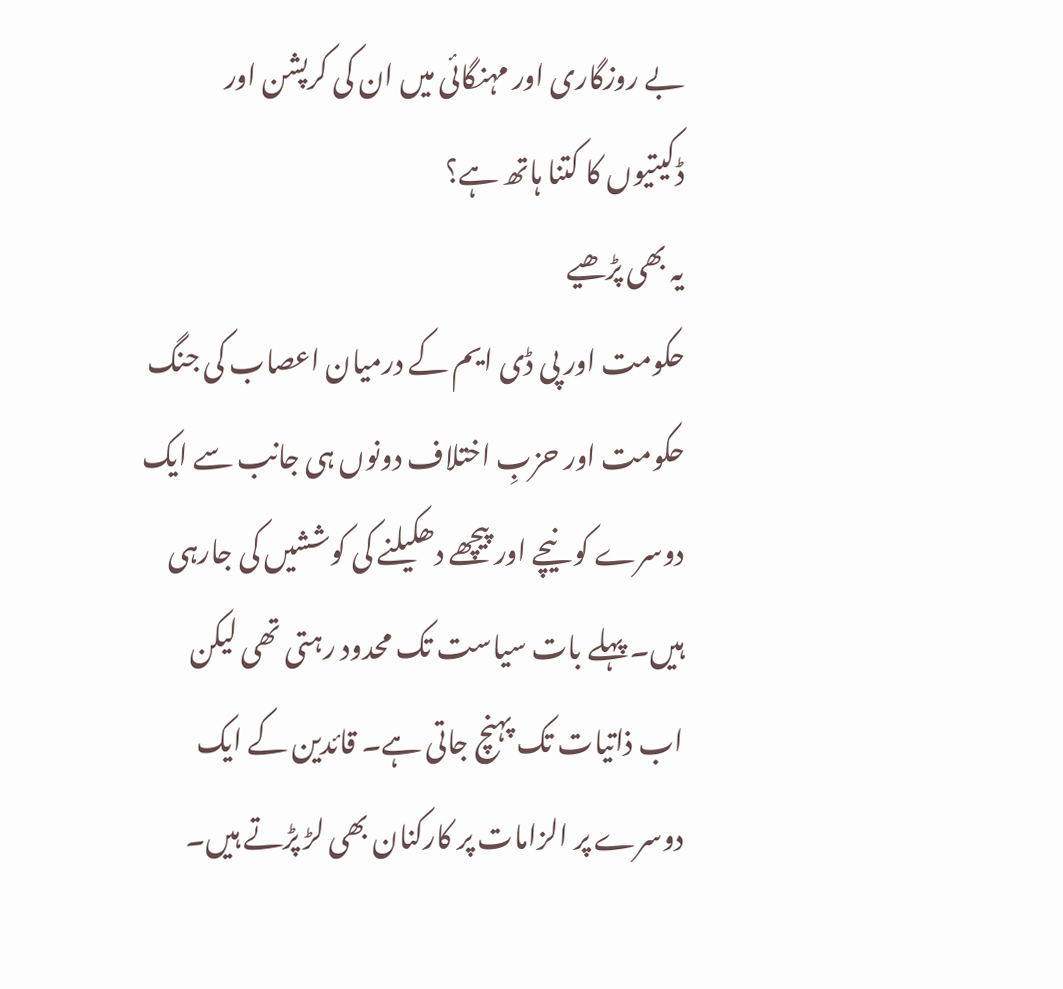بے روزگاری اور مہنگائی میں ان کی کرپشن اور ڈکیتیوں کا کتنا ہاتھ ہے؟
یہ بھی پڑھیے
حکومت اور پی ڈی ایم کے درمیان اعصاب کی جنگ
حکومت اور حزبِ اختلاف دونوں ہی جانب سے ایک دوسرے کو نیچے اور پیچھے دھکیلنے کی کوششیں کی جارہی ہیں۔ پہلے بات سیاست تک محدود رہتی تھی لیکن اب ذاتیات تک پہنچ جاتی ہے۔ قائدین کے ایک دوسرے پر الزامات پر کارکنان بھی لڑ پڑتے ہیں۔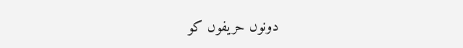دونوں حریفوں کو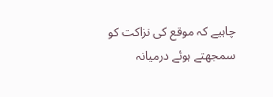چاہیے کہ موقع کی نزاکت کو سمجھتے ہوئے درمیانہ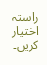راستہ اختیار کریں۔